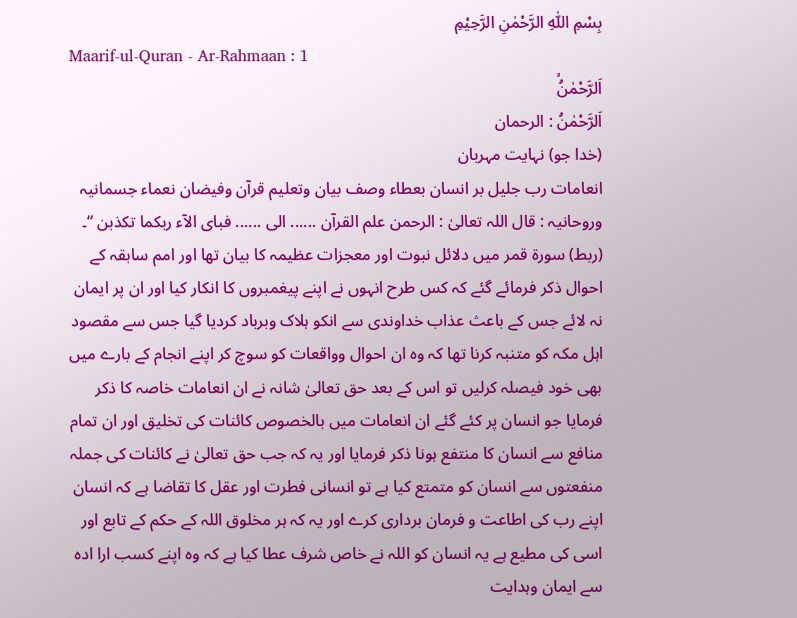بِسْمِ اللّٰهِ الرَّحْمٰنِ الرَّحِيْمِ
Maarif-ul-Quran - Ar-Rahmaan : 1
اَلرَّحْمٰنُۙ
اَلرَّحْمٰنُ : الرحمان
(خدا جو) نہایت مہربان
انعامات رب جلیل بر انسان بعطاء وصف بیان وتعلیم قرآن وفیضان نعماء جسمانیہ وروحانیہ : قال اللہ تعالیٰ : الرحمن علم القرآن ...... الی ...... فبای الآء ربکما تکذبن “۔ (ربط) سورة قمر میں دلائل نبوت اور معجزات عظیمہ کا بیان تھا اور امم سابقہ کے احوال ذکر فرمائے گئے کہ کس طرح انہوں نے اپنے پیغمبروں کا انکار کیا اور ان پر ایمان نہ لائے جس کے باعث عذاب خداوندی سے انکو ہلاک وبرباد کردیا گیا جس سے مقصود اہل مکہ کو متنبہ کرنا تھا کہ وہ ان احوال وواقعات کو سوچ کر اپنے انجام کے بارے میں بھی خود فیصلہ کرلیں تو اس کے بعد حق تعالیٰ شانہ نے ان انعامات خاصہ کا ذکر فرمایا جو انسان پر کئے گئے ان انعامات میں بالخصوص کائنات کی تخلیق اور ان تمام منافع سے انسان کا منتفع ہونا ذکر فرمایا اور یہ کہ جب حق تعالیٰ نے کائنات کی جملہ منفعتوں سے انسان کو متمتع کیا ہے تو انسانی فطرت اور عقل کا تقاضا ہے کہ انسان اپنے رب کی اطاعت و فرمان برداری کرے اور یہ کہ ہر مخلوق اللہ کے حکم کے تابع اور اسی کی مطیع ہے یہ انسان کو اللہ نے خاص شرف عطا کیا ہے کہ وہ اپنے کسب ارا ادہ سے ایمان وہدایت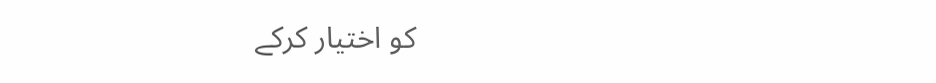کو اختیار کرکے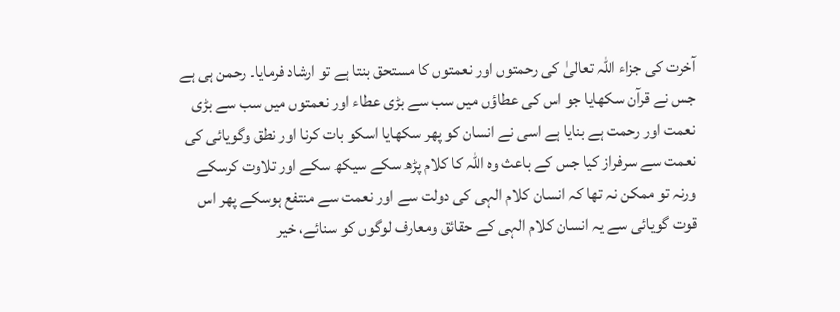آخرت کی جزاء اللہ تعالیٰ کی رحمتوں اور نعمتوں کا مستحق بنتا ہے تو ارشاد فرمایا۔ رحمن ہی ہے جس نے قرآن سکھایا جو اس کی عطاؤں میں سب سے بڑی عطاء اور نعمتوں میں سب سے بڑی نعمت اور رحمت ہے بنایا ہے اسی نے انسان کو پھر سکھایا اسکو بات کرنا اور نطق وگویائی کی نعمت سے سرفراز کیا جس کے باعث وہ اللہ کا کلام پڑھ سکے سیکھ سکے اور تلاوت کرسکے ورنہ تو ممکن نہ تھا کہ انسان کلام الہی کی دولت سے اور نعمت سے منتفع ہوسکے پھر اس قوت گویائی سے یہ انسان کلام الہی کے حقائق ومعارف لوگوں کو سنائے، خیر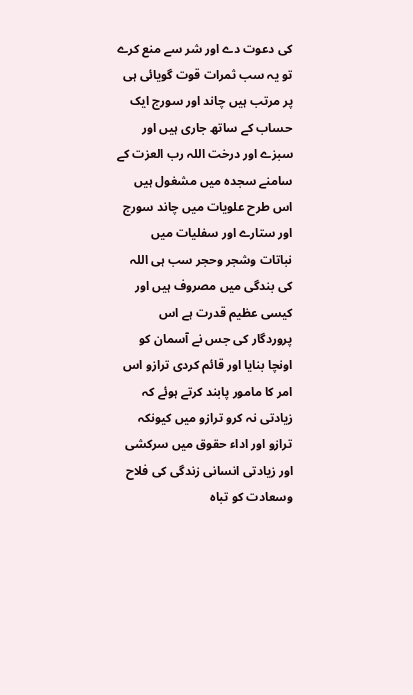کی دعوت دے اور شر سے منع کرے تو یہ سب ثمرات قوت گویائی ہی پر مرتب ہیں چاند اور سورج ایک حساب کے ساتھ جاری ہیں اور سبزے اور درخت اللہ رب العزت کے سامنے سجدہ میں مشغول ہیں اس طرح علویات میں چاند سورج اور ستارے اور سفلیات میں نباتات وشجر وحجر سب ہی اللہ کی بندگی میں مصروف ہیں اور کیسی عظیم قدرت ہے اس پروردگار کی جس نے آسمان کو اونچا بنایا اور قائم کردی ترازو اس امر کا مامور پابند کرتے ہوئے کہ زیادتی نہ کرو ترازو میں کیونکہ ترازو اور اداء حقوق میں سرکشی اور زیادتی انسانی زندگی کی فلاح وسعادت کو تباہ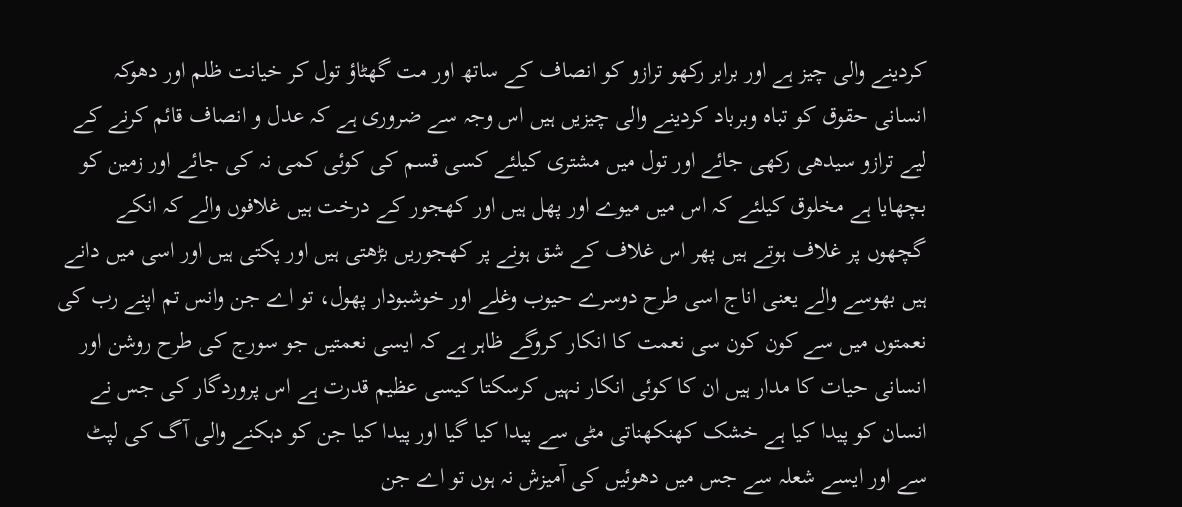کردینے والی چیز ہے اور برابر رکھو ترازو کو انصاف کے ساتھ اور مت گھٹاؤ تول کر خیانت ظلم اور دھوکہ انسانی حقوق کو تباہ وبرباد کردینے والی چیزیں ہیں اس وجہ سے ضروری ہے کہ عدل و انصاف قائم کرنے کے لیے ترازو سیدھی رکھی جائے اور تول میں مشتری کیلئے کسی قسم کی کوئی کمی نہ کی جائے اور زمین کو بچھایا ہے مخلوق کیلئے کہ اس میں میوے اور پھل ہیں اور کھجور کے درخت ہیں غلافوں والے کہ انکے گچھوں پر غلاف ہوتے ہیں پھر اس غلاف کے شق ہونے پر کھجوریں بڑھتی ہیں اور پکتی ہیں اور اسی میں دانے ہیں بھوسے والے یعنی اناج اسی طرح دوسرے حیوب وغلے اور خوشبودار پھول، تو اے جن وانس تم اپنے رب کی نعمتوں میں سے کون کون سی نعمت کا انکار کروگے ظاہر ہے کہ ایسی نعمتیں جو سورج کی طرح روشن اور انسانی حیات کا مدار ہیں ان کا کوئی انکار نہیں کرسکتا کیسی عظیم قدرت ہے اس پروردگار کی جس نے انسان کو پیدا کیا ہے خشک کھنکھناتی مٹی سے پیدا کیا گیا اور پیدا کیا جن کو دہکنے والی آگ کی لپٹ سے اور ایسے شعلہ سے جس میں دھوئیں کی آمیزش نہ ہوں تو اے جن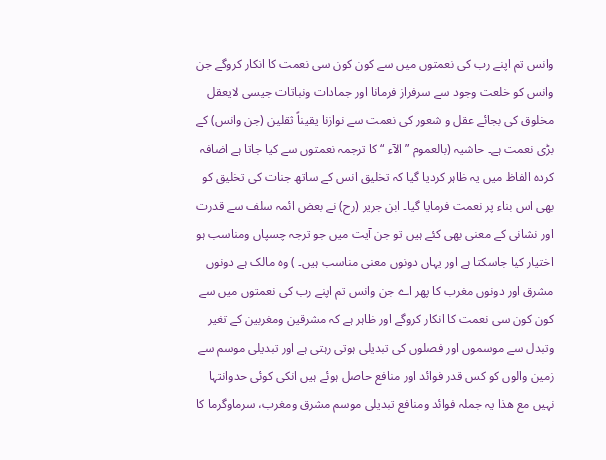وانس تم اپنے رب کی نعمتوں میں سے کون کون سی نعمت کا انکار کروگے جن وانس کو خلعت وجود سے سرفراز فرمانا اور جمادات ونباتات جیسی لایعقل مخلوق کی بجائے عقل و شعور کی نعمت سے نوازنا یقیناً ثقلین (جن وانس) کے بڑی نعمت ہے۔ حاشیہ (بالعموم ” الآء “ کا ترجمہ نعمتوں سے کیا جاتا ہے اضافہ کردہ الفاظ میں یہ ظاہر کردیا گیا کہ تخلیق انس کے ساتھ جنات کی تخلیق کو بھی اس بناء پر نعمت فرمایا گیا۔ ابن جریر (رح) نے بعض ائمہ سلف سے قدرت اور نشانی کے معنی بھی کئے ہیں تو جن آیت میں جو ترجہ چسپاں ومناسب ہو اختیار کیا جاسکتا ہے اور یہاں دونوں معنی مناسب ہیں۔ ) وہ مالک ہے دونوں مشرق اور دونوں مغرب کا پھر اے جن وانس تم اپنے رب کی نعمتوں میں سے کون کون سی نعمت کا انکار کروگے اور ظاہر ہے کہ مشرقین ومغربین کے تغیر وتبدل سے موسموں اور فصلوں کی تبدیلی ہوتی رہتی ہے اور تبدیلی موسم سے زمین والوں کو کس قدر فوائد اور منافع حاصل ہوئے ہیں انکی کوئی حدوانتہا نہیں مع ھذا یہ جملہ فوائد ومنافع تبدیلی موسم مشرق ومغرب، سرماوگرما کا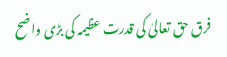فرق حق تعالیٰ کی قدرت عظیمہ کی بڑی واضح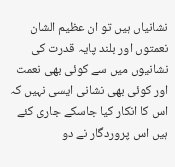نشانیاں ہیں تو ان عظیم الشان نعمتوں اور بلند پایہ قدرت کی نشانیوں میں سے کوئی بھی نعمت اور کوئی بھی نشانی ایسی نہیں کہ اس کا انکار کیا جاسکے جاری کئے ہیں اس پروردگار نے دو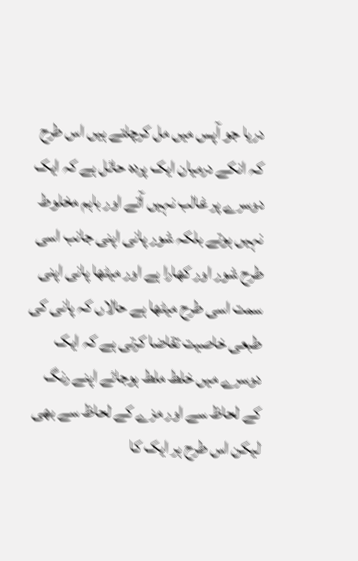دریا جو آپس میں مل کرچلتے ہیں اس طرح کہ انکے درمیان ایک پردہ حائل ہے کہ ایک دوسرے پر غالب نہیں آتے اور باہم مخلوط نہیں ہوتے بلکہ شور پانی اپنی جانب اسی طرح شور اور کھارا ہے اور میٹھا پانی اپنی سمت اسی طرح میٹھا ہے حالاں کہ پانی کی طبعی خاصیت تقاضا کرتی ہے کہ ایک دوسرے میں خلط ملط ہوجائے اپنے رنگ کے لحاظ سے اور مزے کے لحاظ سے بھی لیکن اس طرح ہر ایک کا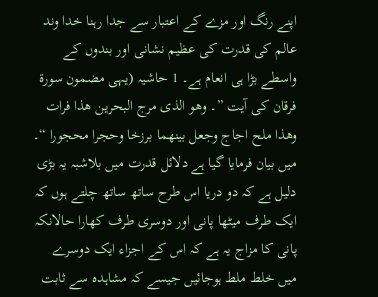اپنے رنگ اور مزے کے اعتبار سے جدا رہنا خدا وند عالم کی قدرت کی عظیم نشانی اور بندوں کے واسطے بڑا ہی انعام ہے۔ 1 حاشیہ (یہی مضمون سورة فرقان کی آیت ”۔ وھو الذی مرج البحرین ھذا فرات وھذا ملح اجاج وجعل بینھما برزخا وحجرا محجورا “۔ میں بیان فرمایا گیا ہے دلائل قدرت میں بلاشبہ یہ بڑی دلیل ہے کہ دو دریا اس طرح ساتھ ساتھ چلتے ہوں کہ ایک طرف میٹھا پانی اور دوسری طرف کھارا حالانکہ پانی کا مزاج یہ ہے کہ اس کے اجزاء ایک دوسرے میں خلط ملط ہوجائیں جیسے کہ مشاہدہ سے ثابت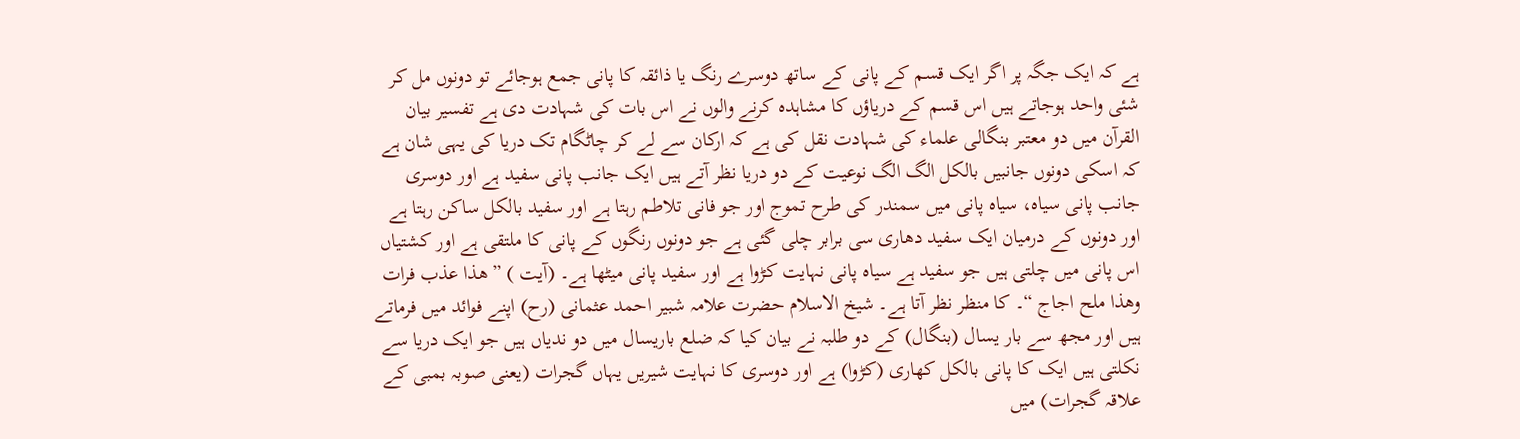ہے کہ ایک جگہ پر اگر ایک قسم کے پانی کے ساتھ دوسرے رنگ یا ذائقہ کا پانی جمع ہوجائے تو دونوں مل کر شئی واحد ہوجاتے ہیں اس قسم کے دریاؤں کا مشاہدہ کرنے والوں نے اس بات کی شہادت دی ہے تفسیر بیان القرآن میں دو معتبر بنگالی علماء کی شہادت نقل کی ہے کہ ارکان سے لے کر چاٹگام تک دریا کی یہی شان ہے کہ اسکی دونوں جانبیں بالکل الگ الگ نوعیت کے دو دریا نظر آتے ہیں ایک جانب پانی سفید ہے اور دوسری جانب پانی سیاہ، سیاہ پانی میں سمندر کی طرح تموج اور جو فانی تلاطم رہتا ہے اور سفید بالکل ساکن رہتا ہے اور دونوں کے درمیان ایک سفید دھاری سی برابر چلی گئی ہے جو دونوں رنگوں کے پانی کا ملتقی ہے اور کشتیاں اس پانی میں چلتی ہیں جو سفید ہے سیاہ پانی نہایت کڑوا ہے اور سفید پانی میٹھا ہے۔ (آیت ) ” ھذا عذب فرات وھذا ملح اجاج “۔ کا منظر نظر آتا ہے۔ شیخ الاسلام حضرت علامہ شبیر احمد عثمانی (رح) اپنے فوائد میں فرماتے ہیں اور مجھ سے بار یسال (بنگال) کے دو طلبہ نے بیان کیا کہ ضلع باریسال میں دو ندیاں ہیں جو ایک دریا سے نکلتی ہیں ایک کا پانی بالکل کھاری (کڑوا) ہے اور دوسری کا نہایت شیریں یہاں گجرات (یعنی صوبہ بمبی کے علاقہ گجرات) میں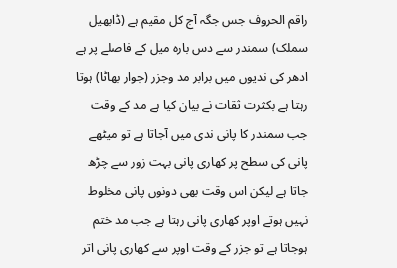راقم الحروف جس جگہ آج کل مقیم ہے (ڈابھیل سملک) سمندر سے دس بارہ میل کے فاصلے پر ہے ادھر کی ندیوں میں برابر مد وجزر (جوار بھاٹا) ہوتا رہتا ہے بکثرت ثقات نے بیان کیا ہے مد کے وقت جب سمندر کا پانی ندی میں آجاتا ہے تو میٹھے پانی کی سطح پر کھاری پانی بہت زور سے چڑھ جاتا ہے لیکن اس وقت بھی دونوں پانی مخلوط نہیں ہوتے اوپر کھاری پانی رہتا ہے جب مد ختم ہوجاتا ہے تو جزر کے وقت اوپر سے کھاری پانی اتر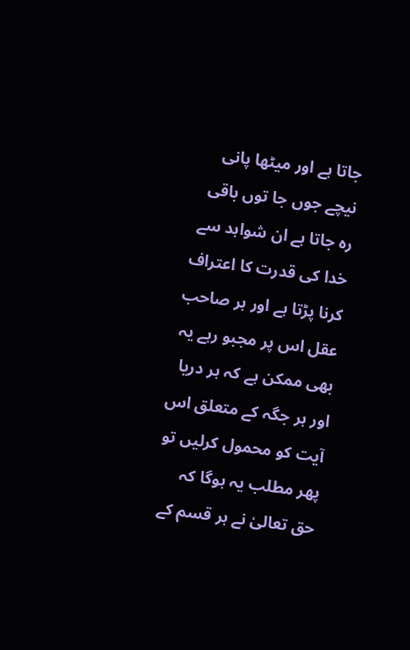جاتا ہے اور میٹھا پانی نیچے جوں جا توں باقی رہ جاتا ہے ان شواہد سے خدا کی قدرت کا اعتراف کرنا پڑتا ہے اور ہر صاحب عقل اس پر مجبو رہے یہ بھی ممکن ہے کہ ہر دریا اور ہر جگہ کے متعلق اس آیت کو محمول کرلیں تو پھر مطلب یہ ہوگا کہ حق تعالیٰ نے ہر قسم کے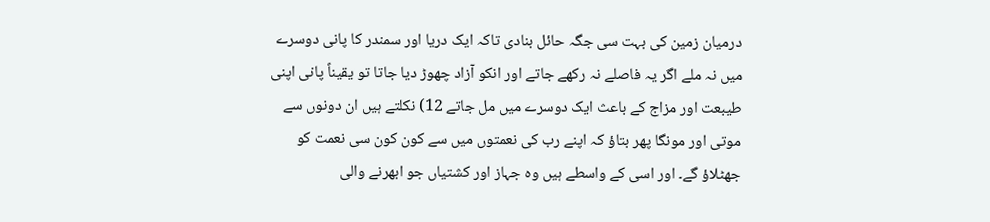درمیان زمین کی بہت سی جگہ حائل بنادی تاکہ ایک دریا اور سمندر کا پانی دوسرے میں نہ ملے اگر یہ فاصلے نہ رکھے جاتے اور انکو آزاد چھوڑ دیا جاتا تو یقیناً پانی اپنی طیبعت اور مزاج کے باعث ایک دوسرے میں مل جاتے 12) نکلتے ہیں ان دونوں سے موتی اور مونگا پھر بتاؤ کہ اپنے رب کی نعمتوں میں سے کون کون سی نعمت کو جھٹلاؤ گے۔ اور اسی کے واسطے ہیں وہ جہاز اور کشتیاں جو ابھرنے والی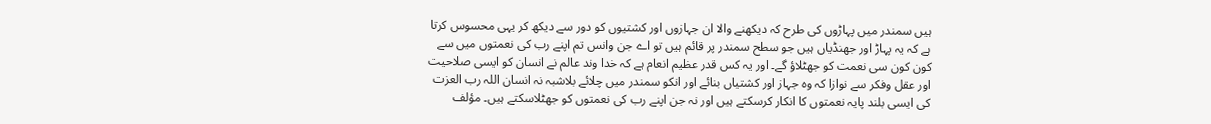ہیں سمندر میں پہاڑوں کی طرح کہ دیکھنے والا ان جہازوں اور کشتیوں کو دور سے دیکھ کر یہی محسوس کرتا ہے کہ یہ پہاڑ اور جھنڈیاں ہیں جو سطح سمندر پر قائم ہیں تو اے جن وانس تم اپنے رب کی نعمتوں میں سے کون کون سی نعمت کو جھٹلاؤ گے۔ اور یہ کس قدر عظیم انعام ہے کہ خدا وند عالم نے انسان کو ایسی صلاحیت اور عقل وفکر سے نوازا کہ وہ جہاز اور کشتیاں بنائے اور انکو سمندر میں چلائے بلاشبہ نہ انسان اللہ رب العزت کی ایسی بلند پایہ نعمتوں کا انکار کرسکتے ہیں اور نہ جن اپنے رب کی نعمتوں کو جھٹلاسکتے ہیں۔ مؤلف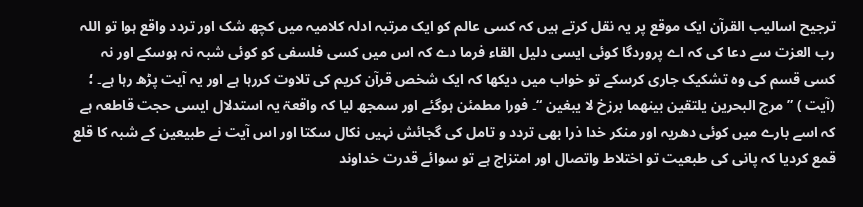ترجیح اسالیب القرآن ایک موقع پر یہ نقل کرتے ہیں کہ کسی عالم کو ایک مرتبہ ادلہ کلامیہ میں کچھ شک اور تردد واقع ہوا تو اللہ رب العزت سے دعا کی کہ اے پروردگا کوئی ایسی دلیل القاء فرما دے کہ اس میں کسی فلسفی کو کوئی شبہ نہ ہوسکے اور نہ کسی قسم کی وہ تشکیک جاری کرسکے تو خواب میں دیکھا کہ ایک شخص قرآن کریم کی تلاوت کررہا ہے اور یہ آیت پڑھ رہا ہے۔ ؛ (آیت ) ” مرج البحرین یلتقین بینھما برزخ لا یبغین “۔ فورا مطمئن ہوگئے اور سمجھ لیا کہ واقعۃ یہ استدلال ایسی حجت قاطعہ ہے کہ اسے بارے میں کوئی دھریہ اور منکر خدا ذرا بھی تردد و تامل کی گجائش نہیں نکال سکتا اور اس آیت نے طبیعین کے شبہ کا قلع قمع کردیا کہ پانی کی طبعیت تو اختلاط واتصال اور امتزاج ہے تو سوائے قدرت خداوند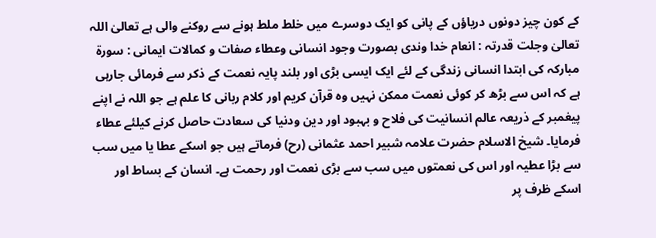کے کون چیز دونوں دریاؤں کے پانی کو ایک دوسرے میں خلط ملط ہونے سے روکنے والی ہے تعالیٰ اللہ تعالیٰ وجلت قدرتہ : انعام خدا وندی بصورت وجود انسانی وعطاء صفات و کمالات ایمانی : سورة مبارکہ کی ابتدا انسانی زندگی کے لئے ایک ایسی بڑی اور بلند پایہ نعمت کے ذکر سے فرمائی جارہی ہے کہ اس سے بڑھ کر کوئی نعمت ممکن نہیں وہ قرآن کریم اور کلام ربانی کا علم ہے جو اللہ نے اپنے پیغمبر کے ذریعہ عالم انسانیت کی فلاح و بہبود اور دین ودنیا کی سعادت حاصل کرنے کیلئے عطاء فرمایا۔ شیخ الاسلام حضرت علامہ شبیر احمد عثمانی (رح) فرماتے ہیں جو اسکے عطا یا میں سب سے بڑا عطیہ اور اس کی نعمتوں میں سب سے بڑی نعمت اور رحمت ہے۔ انسان کے بساط اور اسکے ظرف پر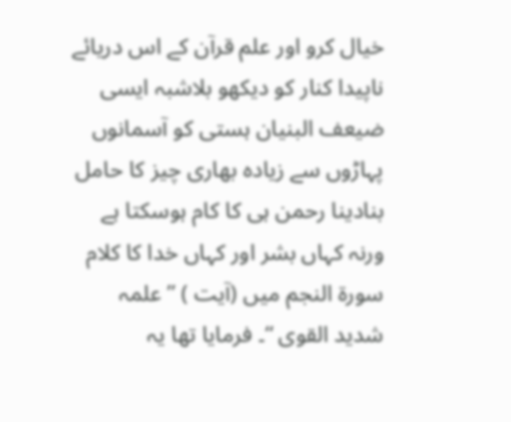خیال کرو اور علم قرآن کے اس دریائے ناپیدا کنار کو دیکھو بلاشبہ ایسی ضیعف البنیان ہستی کو آسمانوں پہاڑوں سے زیادہ بھاری چیز کا حامل بنادینا رحمن ہی کا کام ہوسکتا ہے ورنہ کہاں بشر اور کہاں خدا کا کلام سورة النجم میں (آیت ) ” علمہ شدید القوی “۔ فرمایا تھا یہ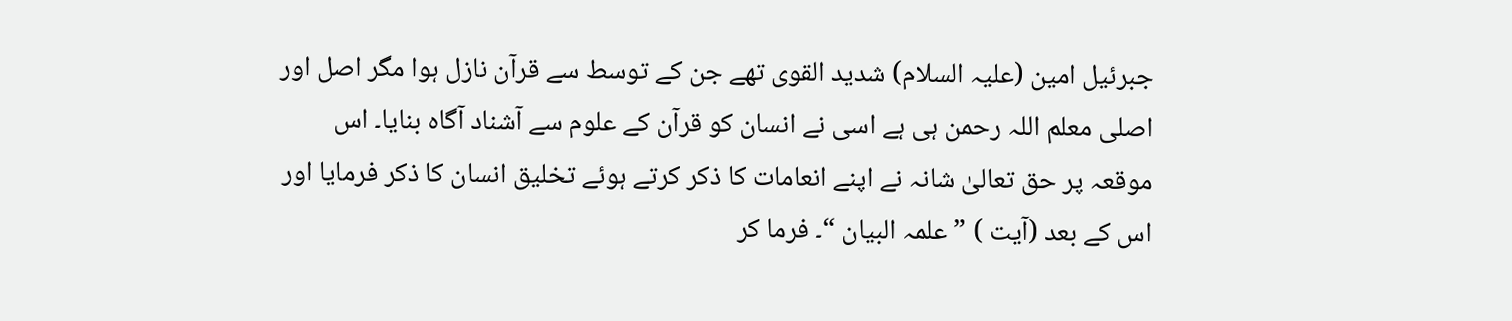جبرئیل امین (علیہ السلام) شدید القوی تھے جن کے توسط سے قرآن نازل ہوا مگر اصل اور اصلی معلم اللہ رحمن ہی ہے اسی نے انسان کو قرآن کے علوم سے آشناد آگاہ بنایا۔ اس موقعہ پر حق تعالیٰ شانہ نے اپنے انعامات کا ذکر کرتے ہوئے تخلیق انسان کا ذکر فرمایا اور اس کے بعد (آیت ) ” علمہ البیان “۔ فرما کر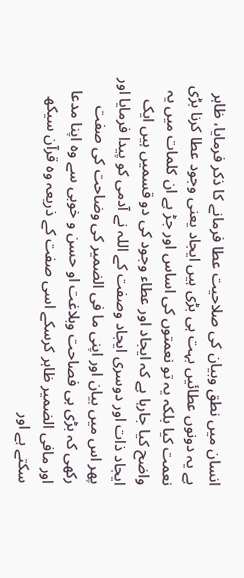انسان میں نطق وبیان کی صلاحیت عطا فرمانے کا ذکر فرمایا، ظاہر ہے یہ دونوں عطائیں بہت ہی بڑی ہیں ایجاد یعنی وجود عطا کرنا بڑی نعمت کیا بلکہ یہ تو نعمتوں کی اساس اور جڑ ہے ان کلمات میں یہ واضح کیا جارہا ہے کہ ایجاد اور عطاء وجود کی دو قسمیں ہیں ایک ایجاد ذات اور دوسری ایجاد وصفت کے اللہ نے آدمی کو پیدا فرمایا اور پھر اس میں بیان اور اپنی ما فی الضمیر کی وضاحت کی صفت رکھی کہ بڑی ہی فصاحت وبلاغت او حسن و خوبی سے وہ اپنا مدعا اور مافی الضمیر ظاہر کرسکے اسی صفت کے ذریعہ وہ قرآن سیکھ سکتے ہے اور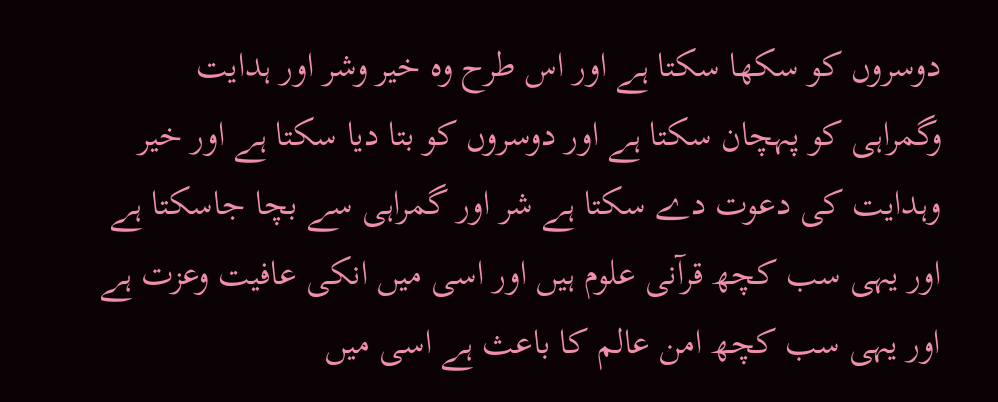دوسروں کو سکھا سکتا ہے اور اس طرح وہ خیر وشر اور ہدایت وگمراہی کو پہچان سکتا ہے اور دوسروں کو بتا دیا سکتا ہے اور خیر وہدایت کی دعوت دے سکتا ہے شر اور گمراہی سے بچا جاسکتا ہے اور یہی سب کچھ قرآنی علوم ہیں اور اسی میں انکی عافیت وعزت ہے اور یہی سب کچھ امن عالم کا باعث ہے اسی میں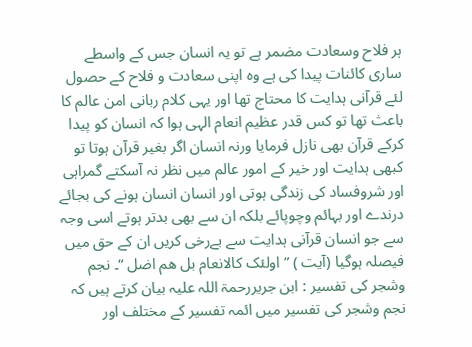ہر فلاح وسعادت مضمر ہے تو یہ انسان جس کے واسطے ساری کائنات پیدا کی ہے وہ اپنی سعادت و فلاح کے حصول لئے قرآنی ہدایت کا محتاج تھا اور یہی کلام ربانی امن عالم کا باعث تھا تو کس قدر عظیم انعام الہی ہوا کہ انسان کو پیدا کرکے قرآن بھی نازل فرمایا ورنہ انسان اگر بغیر قرآن ہوتا تو کبھی ہدایت اور خیر کے امور عالم میں نظر نہ آسکتے گمراہی اور شروفساد کی زندگی ہوتی اور انسان انسان ہونے کی بجائے درندے اور بہائم وچوپائے بلکہ ان سے بھی بدتر ہوتے اسی وجہ سے جو انسان قرآنی ہدایت سے بےرخی کریں ان کے حق میں فیصلہ ہوگیا (آیت ) ” اولئک کالانعام بل ھم اضل “۔ نجم وشجر کی تفسیر : ابن جریررحمۃ اللہ علیہ بیان کرتے ہیں کہ نجم وشجر کی تفسیر میں ائمہ تفسیر کے مختلف اور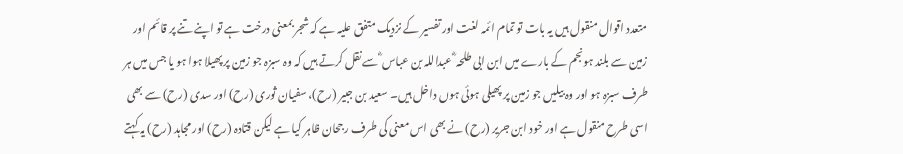متعدد اقوال منقول ہیں یہ بات تو تمام ائمہ لغت اور تفسیر کے نزدیک متفق علیہ ہے کہ شجر بمعنی درخت ہے تو اپنے تنے پر قائم اور زمین سے بلند ہونجم کے بارے میں ابن ابی طلحہ ؓ عبداللہ بن عباس ؓ سے نقل کرتے ہیں کہ وہ سبزہ جو زمین پر پھیلا ہوا ہو یا جس میں ہر طرف سبزہ ہو اور وہ بیلیں جو زمین پر پھیلی ہوئی ہوں داخل ہیں۔ سعید بن جبیر (رح)، سفیان ثوری (رح) اور سدی (رح) سے بھی اسی طرح منقول ہے اور خود ابن جریر (رح) نے بھی اس معنی کی طرف رجحان ظاہر کیا ہے لیکن قتادہ (رح) اور مجاہد (رح) یہ کہتے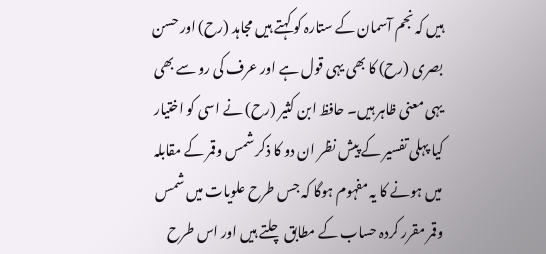ہیں کہ نجم آسمان کے ستارہ کو کہتے ہیں مجاہد (رح) اور حسن بصری (رح) کا بھی یہی قول ہے اور عرف کی رو سے بھی یہی معنی ظاہر ہیں۔ حافظ ابن کثیر (رح) نے اسی کو اختیار کیا پہلی تفسیر کے پیش نظر ان دو کا ذکر شمس وقمر کے مقابلہ میں ہونے کا یہ مفہوم ہوگا کہ جس طرح علویات میں شمس وقمر مقرر کردہ حساب کے مطابق چلتے ہیں اور اس طرح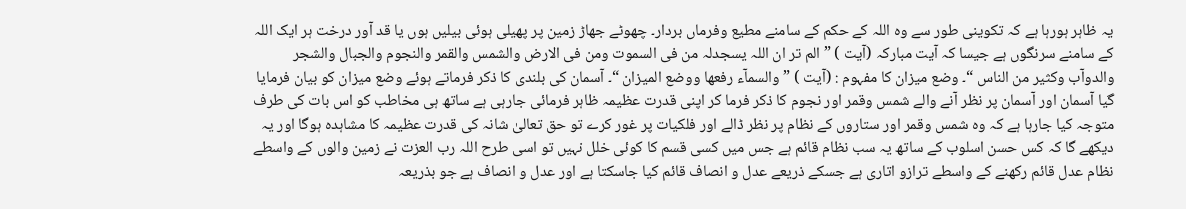یہ ظاہر ہورہا ہے کہ تکوینی طور سے وہ اللہ کے حکم کے سامنے مطیع وفرماں بردار۔ چھوٹے جھاڑ زمین پر پھیلی ہوئی بیلیں ہوں یا قد آور درخت ہر ایک اللہ کے سامنے سرنگوں ہے جیسا کہ آیت مبارکہ (آیت ) ” الم تر ان اللہ یسجدلہ من فی السموت ومن فی الارض والشمس والقمر والنجوم والجبال والشجر والدوآب وکثیر من الناس “۔ وضع میزان کا مفہوم : (آیت ) ” والسمآء رفعھا ووضع المیزان “۔ آسمان کی بلندی کا ذکر فرماتے ہوئے وضع میزان کو بیان فرمایا گیا آسمان اور آسمان پر نظر آنے والے شمس وقمر اور نجوم کا ذکر فرما کر اپنی قدرت عظیمہ ظاہر فرمائی جارہی ہے ساتھ ہی مخاطب کو اس بات کی طرف متوجہ کیا جارہا ہے کہ وہ شمس وقمر اور ستاروں کے نظام پر نظر ڈالے اور فلکیات پر غور کرے تو حق تعالیٰ شانہ کی قدرت عظیمہ کا مشاہدہ ہوگا اور یہ دیکھے گا کہ کس حسن اسلوب کے ساتھ یہ سب نظام قائم ہے جس میں کسی قسم کا کوئی خلل نہیں تو اسی طرح اللہ رب العزت نے زمین والوں کے واسطے نظام عدل قائم رکھنے کے واسطے ترازو اتاری ہے جسکے ذریعے عدل و انصاف قائم کیا جاسکتا ہے اور عدل و انصاف ہے جو بذریعہ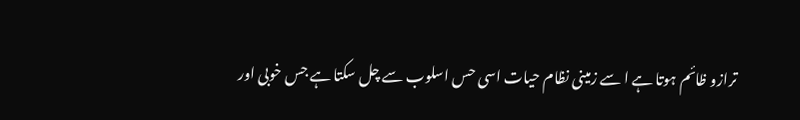ترازو ظائم ہوتا ہے ا سے زمینی نظام حیات اسی حس اسلوب سے چل سکتا ہے جس خوبی اور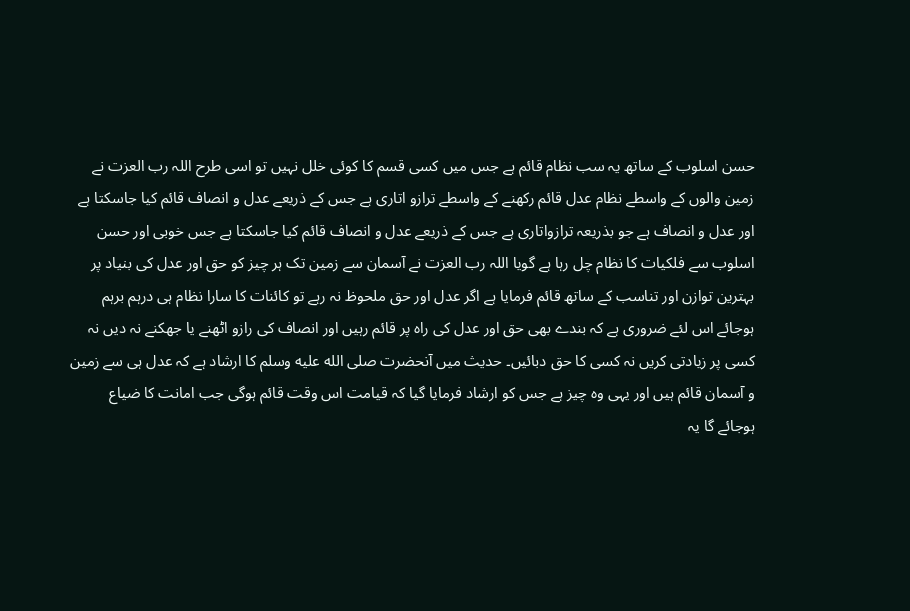حسن اسلوب کے ساتھ یہ سب نظام قائم ہے جس میں کسی قسم کا کوئی خلل نہیں تو اسی طرح اللہ رب العزت نے زمین والوں کے واسطے نظام عدل قائم رکھنے کے واسطے ترازو اتاری ہے جس کے ذریعے عدل و انصاف قائم کیا جاسکتا ہے اور عدل و انصاف ہے جو بذریعہ ترازواتاری ہے جس کے ذریعے عدل و انصاف قائم کیا جاسکتا ہے جس خوبی اور حسن اسلوب سے فلکیات کا نظام چل رہا ہے گویا اللہ رب العزت نے آسمان سے زمین تک ہر چیز کو حق اور عدل کی بنیاد پر بہترین توازن اور تناسب کے ساتھ قائم فرمایا ہے اگر عدل اور حق ملحوظ نہ رہے تو کائنات کا سارا نظام ہی درہم برہم ہوجائے اس لئے ضروری ہے کہ بندے بھی حق اور عدل کی راہ پر قائم رہیں اور انصاف کی رازو اٹھنے یا جھکنے نہ دیں نہ کسی پر زیادتی کریں نہ کسی کا حق دبائیں۔ حدیث میں آنحضرت صلى الله عليه وسلم کا ارشاد ہے کہ عدل ہی سے زمین و آسمان قائم ہیں اور یہی وہ چیز ہے جس کو ارشاد فرمایا گیا کہ قیامت اس وقت قائم ہوگی جب امانت کا ضیاع ہوجائے گا یہ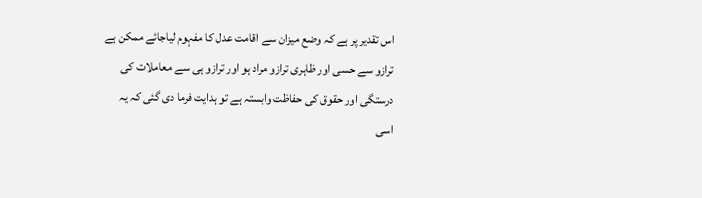اس تقدیر پر ہے کہ وضع میزان سے اقامت عدل کا مفہوم لیاجائے ممکن ہے ترازو سے حسی اور ظاہری ترازو مراد ہو اور ترازو ہی سے معاملات کی درستگی اور حقوق کی حفاظت وابستہ ہے تو ہدایت فرما دی گئی کہ یہ اسی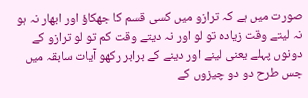صورت میں ہے کہ ترازو میں کسی قسم کا جھکاؤ اور ابھار نہ ہو نہ لیتے وقت زیادہ تو لو اور نہ دیتے وقت کم تو لو ترازو کے دونوں پہلے یعنی لینے اور دینے کے برابر رکھو آیات سابقہ میں جس طرح دو دو چیزوں کے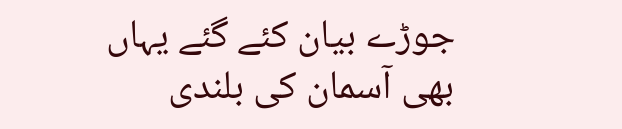جوڑے بیان کئے گئے یہاں بھی آسمان کی بلندی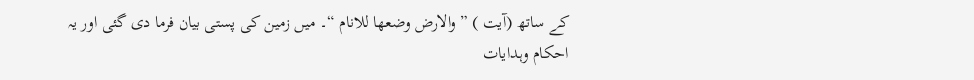کے ساتھ (آیت ) ” والارض وضعھا للانام “۔ میں زمین کی پستی بیان فرما دی گئی اور یہ احکام وہدایات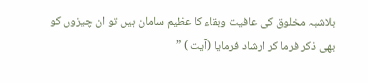بلاشبہ مخلوق کی عافیت وبقاء کا عظیم سامان ہیں تو ان چیزوں کو بھی ذکر فرما کر ارشاد فرمایا (آیت ) ”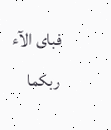فبای الآء ربکما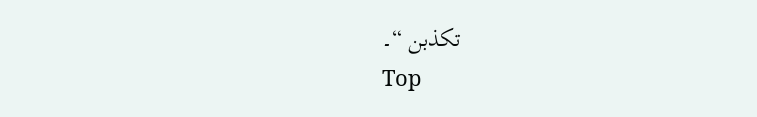تکذبن “۔
Top